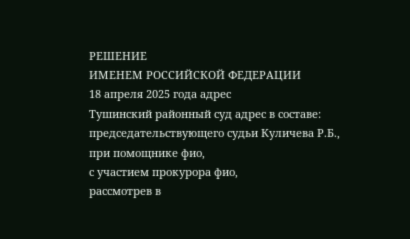РЕШЕНИЕ
ИМЕНЕМ РОССИЙСКОЙ ФЕДЕРАЦИИ
18 апреля 2025 года адрес
Тушинский районный суд адрес в составе:
председательствующего судьи Куличева Р.Б.,
при помощнике фио,
с участием прокурора фио,
рассмотрев в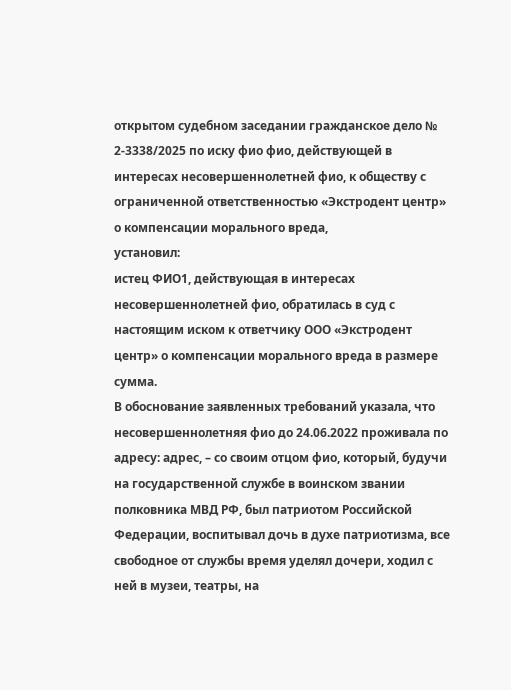открытом судебном заседании гражданское дело № 2-3338/2025 по иску фио фио, действующей в интересах несовершеннолетней фио, к обществу с ограниченной ответственностью «Экстродент центр» о компенсации морального вреда,
установил:
истец ФИО1, действующая в интересах несовершеннолетней фио, обратилась в суд с настоящим иском к ответчику ООО «Экстродент центр» о компенсации морального вреда в размере сумма.
В обоснование заявленных требований указала, что несовершеннолетняя фио до 24.06.2022 проживала по адресу: адрес, – со своим отцом фио, который, будучи на государственной службе в воинском звании полковника МВД РФ, был патриотом Российской Федерации, воспитывал дочь в духе патриотизма, все свободное от службы время уделял дочери, ходил с ней в музеи, театры, на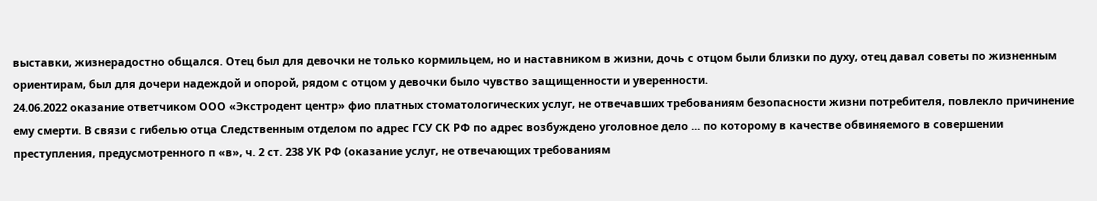выставки, жизнерадостно общался. Отец был для девочки не только кормильцем, но и наставником в жизни, дочь с отцом были близки по духу, отец давал советы по жизненным ориентирам, был для дочери надеждой и опорой, рядом с отцом у девочки было чувство защищенности и уверенности.
24.06.2022 оказание ответчиком ООО «Экстродент центр» фио платных стоматологических услуг, не отвечавших требованиям безопасности жизни потребителя, повлекло причинение ему смерти. В связи с гибелью отца Следственным отделом по адрес ГСУ СК РФ по адрес возбуждено уголовное дело ... по которому в качестве обвиняемого в совершении преступления, предусмотренного п «в», ч. 2 ст. 238 УК РФ (оказание услуг, не отвечающих требованиям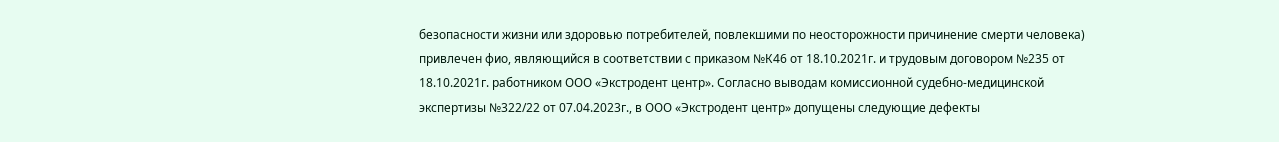безопасности жизни или здоровью потребителей, повлекшими по неосторожности причинение смерти человека) привлечен фио, являющийся в соответствии с приказом №К46 от 18.10.2021г. и трудовым договором №235 от 18.10.2021г. работником ООО «Экстродент центр». Согласно выводам комиссионной судебно-медицинской экспертизы №322/22 от 07.04.2023г., в ООО «Экстродент центр» допущены следующие дефекты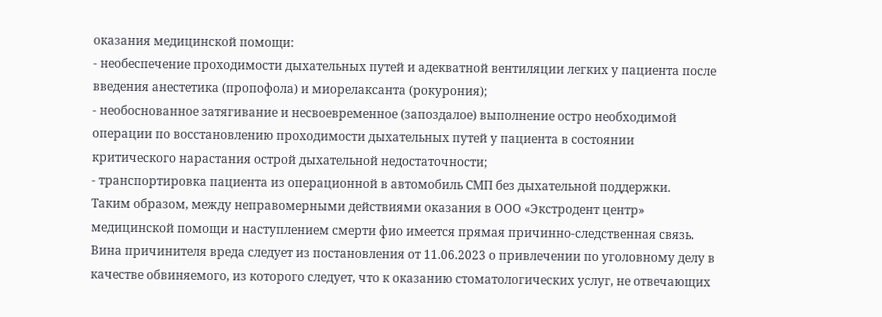оказания медицинской помощи:
- необеспечение проходимости дыхательных путей и адекватной вентиляции легких у пациента после введения анестетика (пропофола) и миорелаксанта (рокурония);
- необоснованное затягивание и несвоевременное (запоздалое) выполнение остро необходимой операции по восстановлению проходимости дыхательных путей у пациента в состоянии критического нарастания острой дыхательной недостаточности;
- транспортировка пациента из операционной в автомобиль СМП без дыхательной поддержки.
Таким образом, между неправомерными действиями оказания в ООО «Экстродент центр» медицинской помощи и наступлением смерти фио имеется прямая причинно-следственная связь.
Вина причинителя вреда следует из постановления от 11.06.2023 о привлечении по уголовному делу в качестве обвиняемого, из которого следует, что к оказанию стоматологических услуг, не отвечающих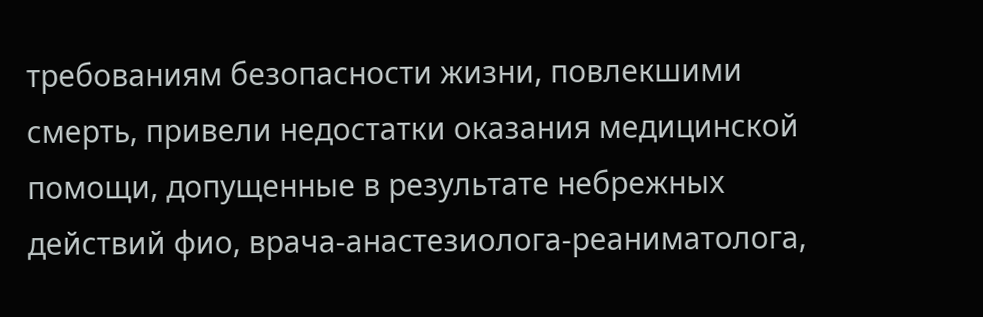требованиям безопасности жизни, повлекшими смерть, привели недостатки оказания медицинской помощи, допущенные в результате небрежных действий фио, врача-анастезиолога-реаниматолога,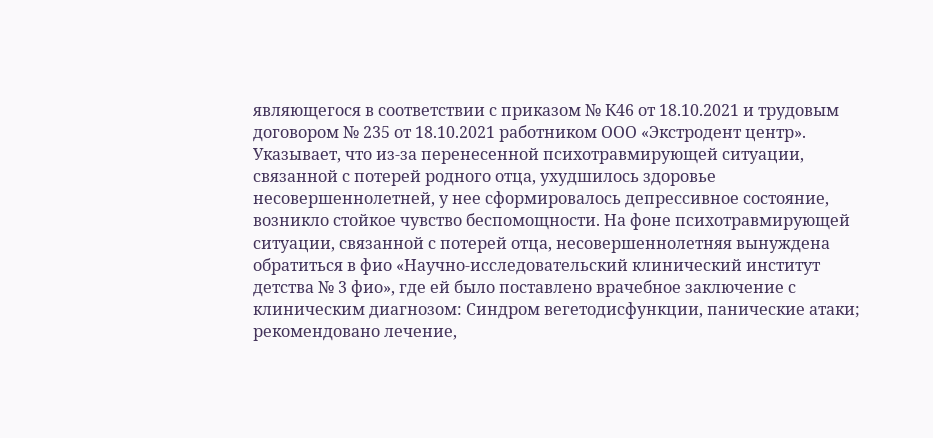являющегося в соответствии с приказом № К46 от 18.10.2021 и трудовым договором № 235 от 18.10.2021 работником ООО «Экстродент центр».
Указывает, что из-за перенесенной психотравмирующей ситуации, связанной с потерей родного отца, ухудшилось здоровье несовершеннолетней, у нее сформировалось депрессивное состояние, возникло стойкое чувство беспомощности. На фоне психотравмирующей ситуации, связанной с потерей отца, несовершеннолетняя вынуждена обратиться в фио «Научно-исследовательский клинический институт детства № 3 фио», где ей было поставлено врачебное заключение с клиническим диагнозом: Синдром вегетодисфункции, панические атаки; рекомендовано лечение,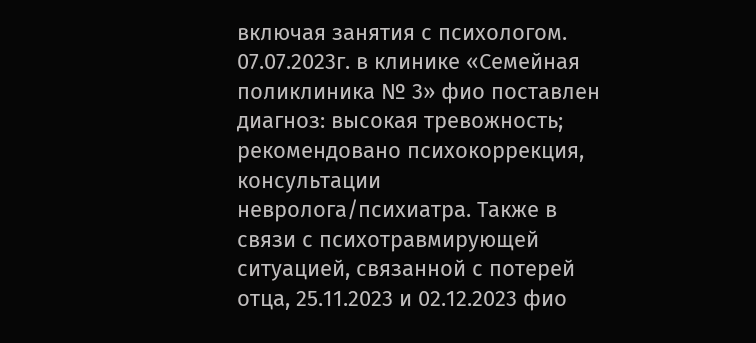включая занятия с психологом. 07.07.2023г. в клинике «Семейная поликлиника № 3» фио поставлен диагноз: высокая тревожность; рекомендовано психокоррекция, консультации невролога/психиатра. Также в связи с психотравмирующей ситуацией, связанной с потерей отца, 25.11.2023 и 02.12.2023 фио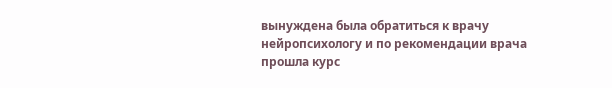вынуждена была обратиться к врачу нейропсихологу и по рекомендации врача прошла курс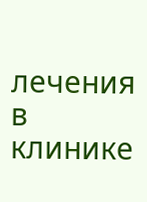лечения в клинике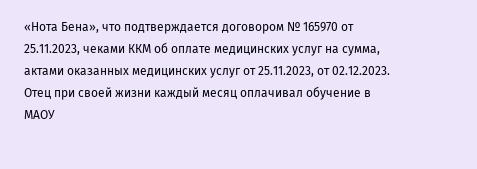«Нота Бена», что подтверждается договором № 165970 от 25.11.2023, чеками ККМ об оплате медицинских услуг на сумма, актами оказанных медицинских услуг от 25.11.2023, от 02.12.2023. Отец при своей жизни каждый месяц оплачивал обучение в МАОУ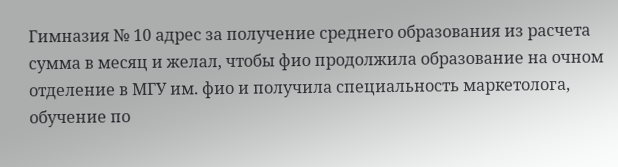Гимназия № 10 адрес за получение среднего образования из расчета сумма в месяц и желал, чтобы фио продолжила образование на очном отделение в МГУ им. фио и получила специальность маркетолога, обучение по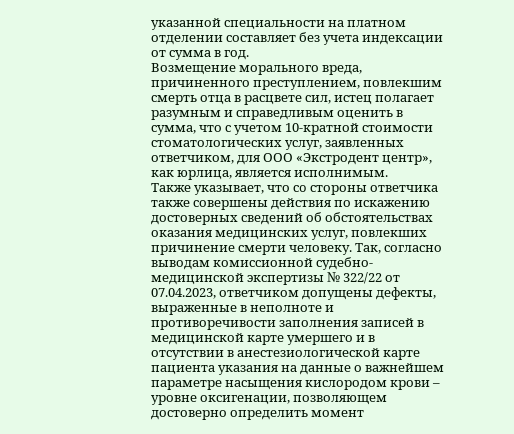указанной специальности на платном отделении составляет без учета индексации от сумма в год.
Возмещение морального вреда, причиненного преступлением, повлекшим смерть отца в расцвете сил, истец полагает разумным и справедливым оценить в сумма, что с учетом 10-кратной стоимости стоматологических услуг, заявленных ответчиком, для ООО «Экстродент центр», как юрлица, является исполнимым.
Также указывает, что сo стороны ответчика также совершены действия по искажению достоверных сведений об обстоятельствах оказания медицинских услуг, повлекших причинение смерти человеку. Так, согласно выводам комиссионной судебно-медицинской экспертизы № 322/22 от 07.04.2023, ответчиком допущены дефекты, выраженные в неполноте и противоречивости заполнения записей в медицинской карте умершего и в отсутствии в анестезиологической карте пациента указания на данные о важнейшем параметре насыщения кислородом крови – уровне оксигенации, позволяющем достоверно определить момент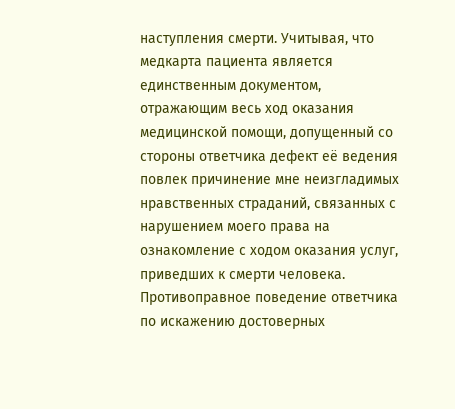наступления смерти. Учитывая, что медкарта пациента является единственным документом, отражающим весь ход оказания медицинской помощи, допущенный со стороны ответчика дефект её ведения повлек причинение мне неизгладимых нравственных страданий, связанных с нарушением моего права на ознакомление с ходом оказания услуг, приведших к смерти человека. Противоправное поведение ответчика по искажению достоверных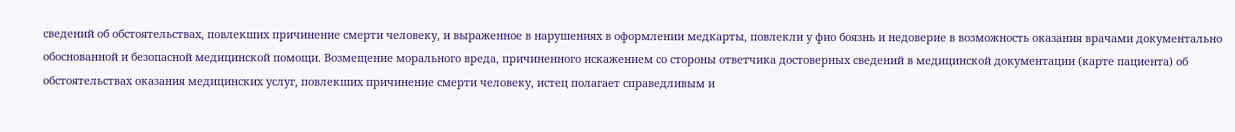сведений об обстоятельствах, повлекших причинение смерти человеку, и выраженное в нарушениях в оформлении медкарты, повлекли у фио боязнь и недоверие в возможность оказания врачами документально обоснованной и безопасной медицинской помощи. Возмещение морального вреда, причиненного искажением со стороны ответчика достоверных сведений в медицинской документации (карте пациента) об обстоятельствах оказания медицинских услуг, повлекших причинение смерти человеку, истец полагает справедливым и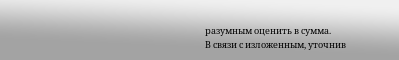разумным оценить в сумма.
В связи с изложенным, уточнив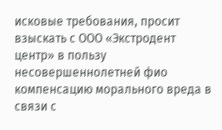исковые требования, просит взыскать с ООО «Экстродент центр» в пользу несовершеннолетней фио компенсацию морального вреда в связи с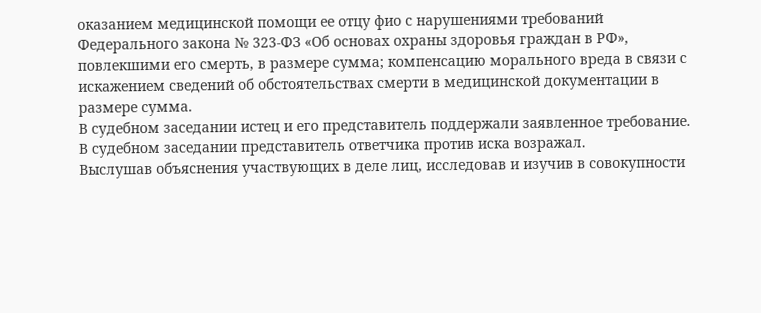оказанием медицинской помощи ее отцу фио с нарушениями требований Федерального закона № 323-ФЗ «Об основах охраны здоровья граждан в РФ», повлекшими его смерть, в размере сумма; компенсацию морального вреда в связи с искажением сведений об обстоятельствах смерти в медицинской документации в размере сумма.
В судебном заседании истец и его представитель поддержали заявленное требование.
В судебном заседании представитель ответчика против иска возражал.
Выслушав объяснения участвующих в деле лиц, исследовав и изучив в совокупности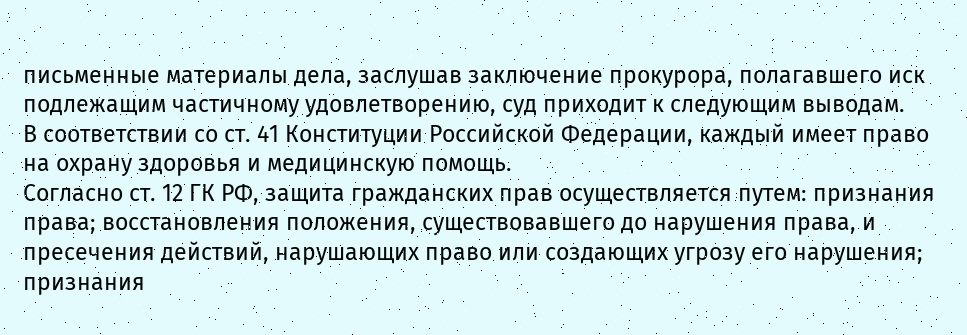письменные материалы дела, заслушав заключение прокурора, полагавшего иск подлежащим частичному удовлетворению, суд приходит к следующим выводам.
В соответствии со ст. 41 Конституции Российской Федерации, каждый имеет право на охрану здоровья и медицинскую помощь.
Согласно ст. 12 ГК РФ, защита гражданских прав осуществляется путем: признания права; восстановления положения, существовавшего до нарушения права, и пресечения действий, нарушающих право или создающих угрозу его нарушения; признания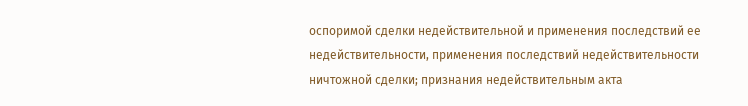оспоримой сделки недействительной и применения последствий ее недействительности, применения последствий недействительности ничтожной сделки; признания недействительным акта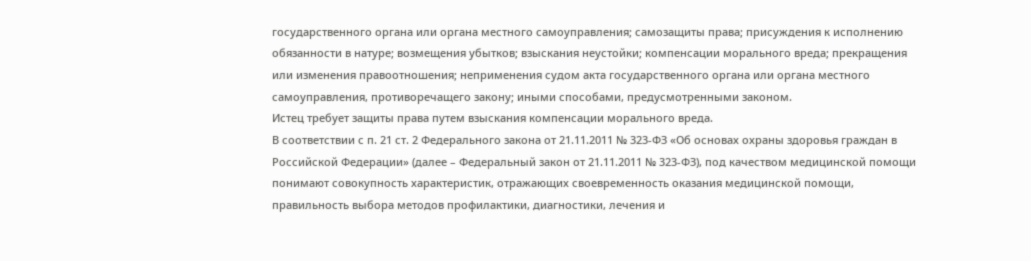государственного органа или органа местного самоуправления; самозащиты права; присуждения к исполнению обязанности в натуре; возмещения убытков; взыскания неустойки; компенсации морального вреда; прекращения или изменения правоотношения; неприменения судом акта государственного органа или органа местного самоуправления, противоречащего закону; иными способами, предусмотренными законом.
Истец требует защиты права путем взыскания компенсации морального вреда.
В соответствии с п. 21 ст. 2 Федерального закона от 21.11.2011 № 323-ФЗ «Об основах охраны здоровья граждан в Российской Федерации» (далее – Федеральный закон от 21.11.2011 № 323-ФЗ), под качеством медицинской помощи понимают совокупность характеристик, отражающих своевременность оказания медицинской помощи, правильность выбора методов профилактики, диагностики, лечения и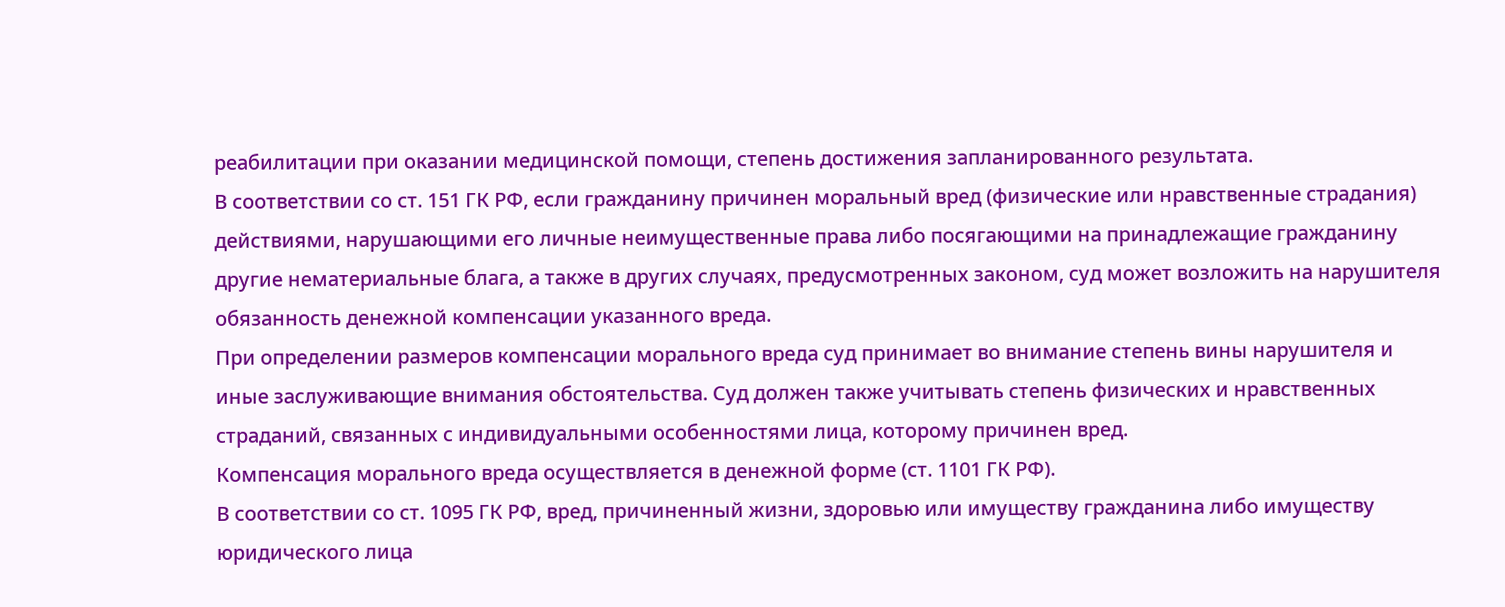реабилитации при оказании медицинской помощи, степень достижения запланированного результата.
В соответствии со ст. 151 ГК РФ, если гражданину причинен моральный вред (физические или нравственные страдания) действиями, нарушающими его личные неимущественные права либо посягающими на принадлежащие гражданину другие нематериальные блага, а также в других случаях, предусмотренных законом, суд может возложить на нарушителя обязанность денежной компенсации указанного вреда.
При определении размеров компенсации морального вреда суд принимает во внимание степень вины нарушителя и иные заслуживающие внимания обстоятельства. Суд должен также учитывать степень физических и нравственных страданий, связанных с индивидуальными особенностями лица, которому причинен вред.
Компенсация морального вреда осуществляется в денежной форме (ст. 1101 ГК РФ).
В соответствии со ст. 1095 ГК РФ, вред, причиненный жизни, здоровью или имуществу гражданина либо имуществу юридического лица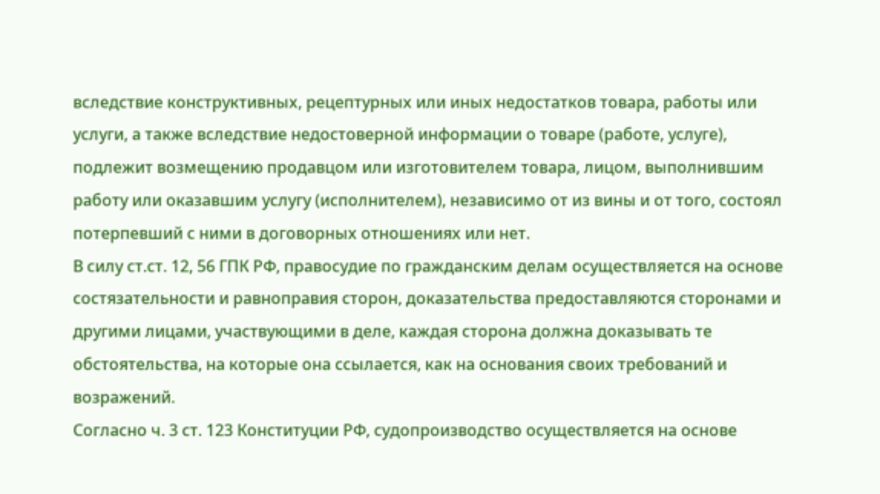вследствие конструктивных, рецептурных или иных недостатков товара, работы или услуги, а также вследствие недостоверной информации о товаре (работе, услуге), подлежит возмещению продавцом или изготовителем товара, лицом, выполнившим работу или оказавшим услугу (исполнителем), независимо от из вины и от того, состоял потерпевший с ними в договорных отношениях или нет.
В силу ст.ст. 12, 56 ГПК РФ, правосудие по гражданским делам осуществляется на основе состязательности и равноправия сторон, доказательства предоставляются сторонами и другими лицами, участвующими в деле, каждая сторона должна доказывать те обстоятельства, на которые она ссылается, как на основания своих требований и возражений.
Согласно ч. 3 ст. 123 Конституции РФ, судопроизводство осуществляется на основе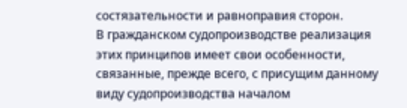состязательности и равноправия сторон.
В гражданском судопроизводстве реализация этих принципов имеет свои особенности, связанные, прежде всего, с присущим данному виду судопроизводства началом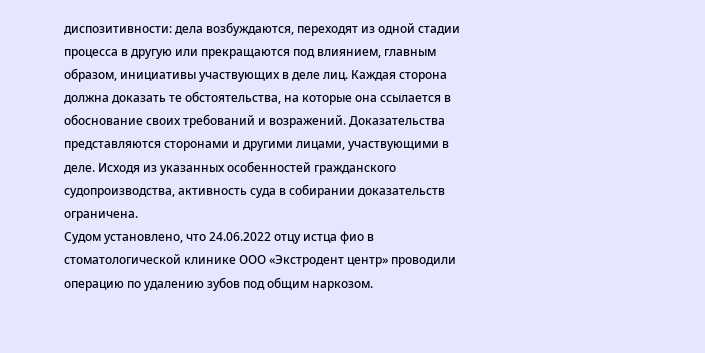диспозитивности: дела возбуждаются, переходят из одной стадии процесса в другую или прекращаются под влиянием, главным образом, инициативы участвующих в деле лиц. Каждая сторона должна доказать те обстоятельства, на которые она ссылается в обоснование своих требований и возражений. Доказательства представляются сторонами и другими лицами, участвующими в деле. Исходя из указанных особенностей гражданского судопроизводства, активность суда в собирании доказательств ограничена.
Судом установлено, что 24.06.2022 отцу истца фио в стоматологической клинике ООО «Экстродент центр» проводили операцию по удалению зубов под общим наркозом.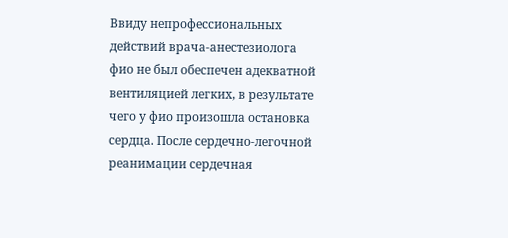Ввиду непрофессиональных действий врача-анестезиолога фио не был обеспечен адекватной вентиляцией легких, в результате чего у фио произошла остановка сердца. После сердечно-легочной реанимации сердечная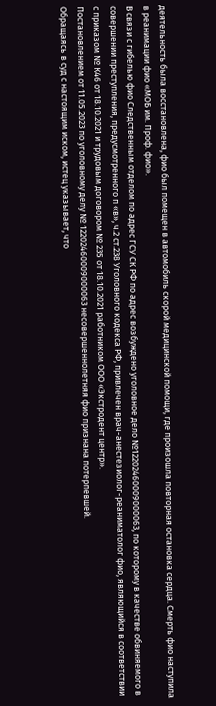деятельность была восстановлена, фио был помещен в автомобиль скорой медицинской помощи, где произошла повторная остановка сердца. Смерть фио наступила в реанимации фио «МОБ им. Проф. фио».
В связи с гибелью фио Следственным отделом по адрес ГСУ СК РФ по адрес возбуждено уголовное дело №12202460009000063, по которому в качестве обвиняемого в совершении преступления, предусмотренного п «в», ч.2 ст.238 Уголовного кодекса РФ, привлечен врач-анестезиолог-реаниматолог фио, являющийся в соответствии с приказом № К46 от 18.10.2021 и трудовым договором № 235 от 18.10.2021 работником ООО «Экстродент центр».
Постановлением от 11.05.2023 по уголовному делу № 12202460009000063 несовершеннолетняя фио признана потерпевшей.
Обращаясь в суд с настоящим иском, истец указывает, что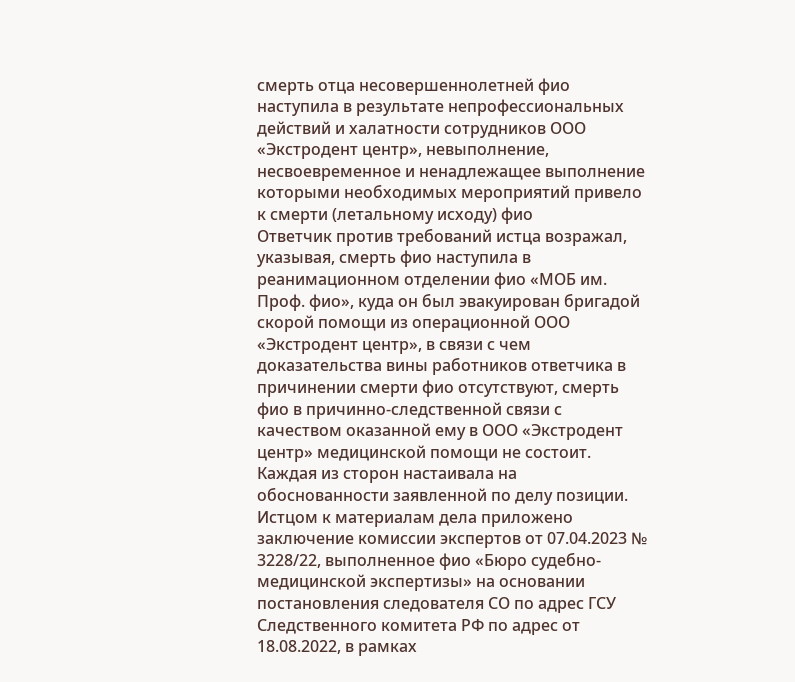смерть отца несовершеннолетней фио наступила в результате непрофессиональных действий и халатности сотрудников ООО «Экстродент центр», невыполнение, несвоевременное и ненадлежащее выполнение которыми необходимых мероприятий привело к смерти (летальному исходу) фио
Ответчик против требований истца возражал, указывая, смерть фио наступила в реанимационном отделении фио «МОБ им. Проф. фио», куда он был эвакуирован бригадой скорой помощи из операционной ООО «Экстродент центр», в связи с чем доказательства вины работников ответчика в причинении смерти фио отсутствуют, смерть фио в причинно-следственной связи с качеством оказанной ему в ООО «Экстродент центр» медицинской помощи не состоит.
Каждая из сторон настаивала на обоснованности заявленной по делу позиции.
Истцом к материалам дела приложено заключение комиссии экспертов от 07.04.2023 № 3228/22, выполненное фио «Бюро судебно-медицинской экспертизы» на основании постановления следователя СО по адрес ГСУ Следственного комитета РФ по адрес от 18.08.2022, в рамках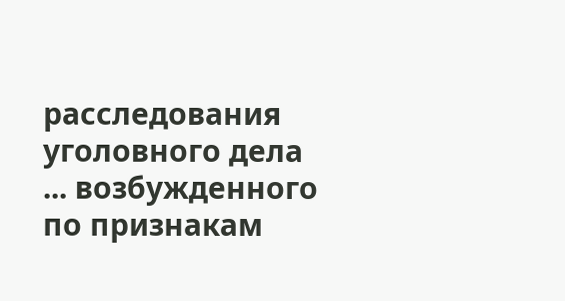расследования уголовного дела ... возбужденного по признакам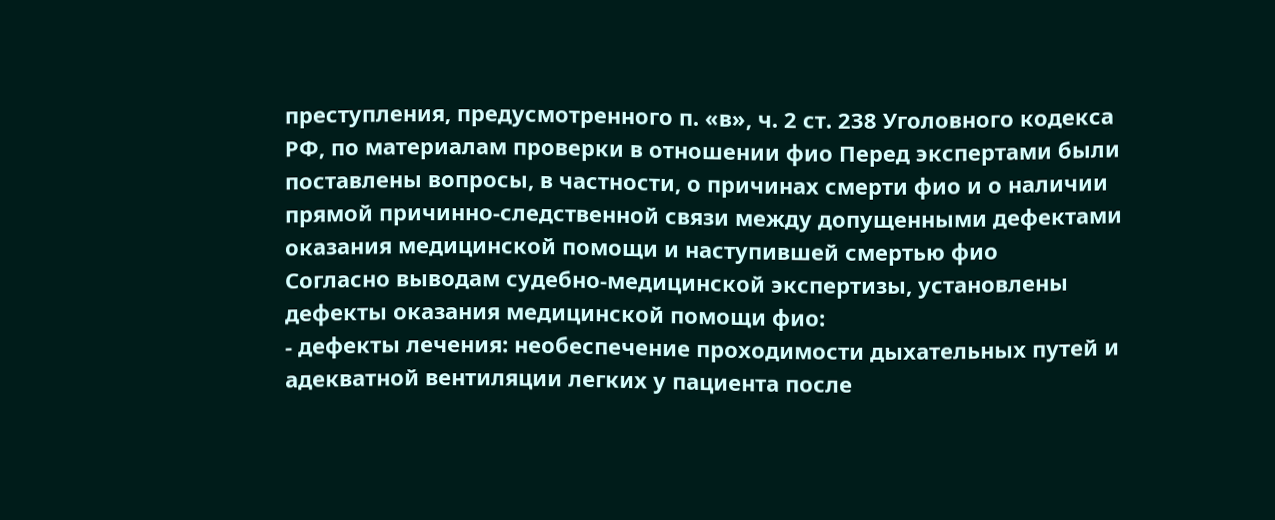преступления, предусмотренного п. «в», ч. 2 ст. 238 Уголовного кодекса РФ, по материалам проверки в отношении фио Перед экспертами были поставлены вопросы, в частности, о причинах смерти фио и о наличии прямой причинно-следственной связи между допущенными дефектами оказания медицинской помощи и наступившей смертью фио
Согласно выводам судебно-медицинской экспертизы, установлены дефекты оказания медицинской помощи фио:
- дефекты лечения: необеспечение проходимости дыхательных путей и адекватной вентиляции легких у пациента после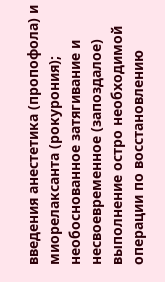введения анестетика (пропофола) и миорелаксанта (рокурония); необоснованное затягивание и несвоевременное (запоздалое) выполнение остро необходимой операции по восстановлению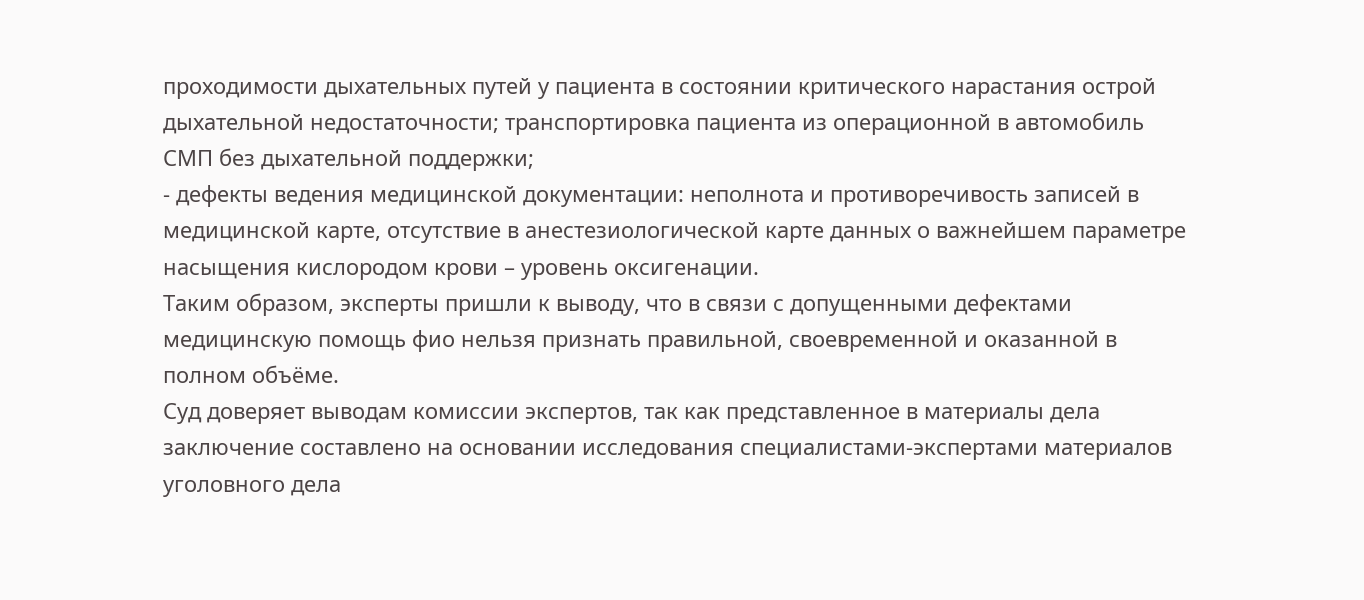проходимости дыхательных путей у пациента в состоянии критического нарастания острой дыхательной недостаточности; транспортировка пациента из операционной в автомобиль СМП без дыхательной поддержки;
- дефекты ведения медицинской документации: неполнота и противоречивость записей в медицинской карте, отсутствие в анестезиологической карте данных о важнейшем параметре насыщения кислородом крови – уровень оксигенации.
Таким образом, эксперты пришли к выводу, что в связи с допущенными дефектами медицинскую помощь фио нельзя признать правильной, своевременной и оказанной в полном объёме.
Суд доверяет выводам комиссии экспертов, так как представленное в материалы дела заключение составлено на основании исследования специалистами-экспертами материалов уголовного дела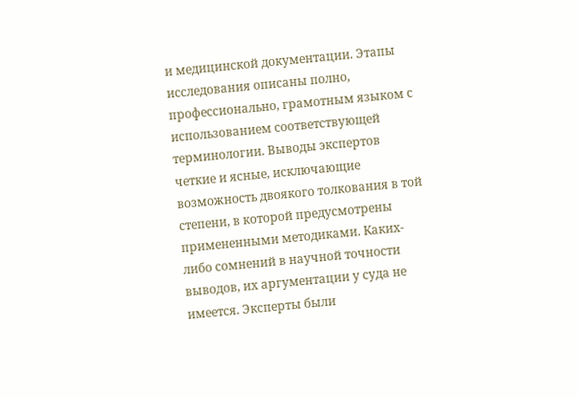и медицинской документации. Этапы исследования описаны полно, профессионально, грамотным языком с использованием соответствующей терминологии. Выводы экспертов четкие и ясные, исключающие возможность двоякого толкования в той степени, в которой предусмотрены примененными методиками. Каких-либо сомнений в научной точности выводов, их аргументации у суда не имеется. Эксперты были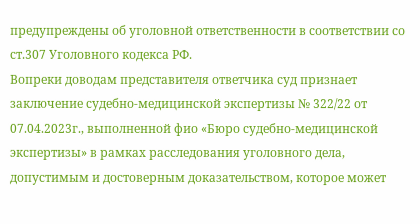предупреждены об уголовной ответственности в соответствии со ст.307 Уголовного кодекса РФ.
Вопреки доводам представителя ответчика суд признает заключение судебно-медицинской экспертизы № 322/22 от 07.04.2023г., выполненной фио «Бюро судебно-медицинской экспертизы» в рамках расследования уголовного дела, допустимым и достоверным доказательством, которое может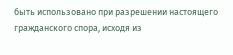быть использовано при разрешении настоящего гражданского спора, исходя из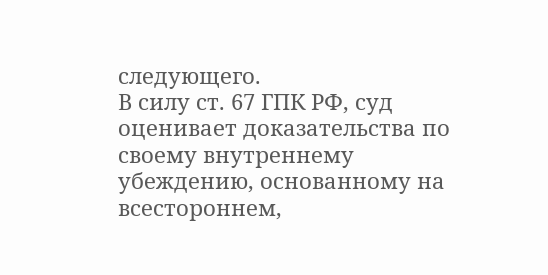следующего.
В силу ст. 67 ГПК РФ, суд оценивает доказательства по своему внутреннему убеждению, основанному на всестороннем,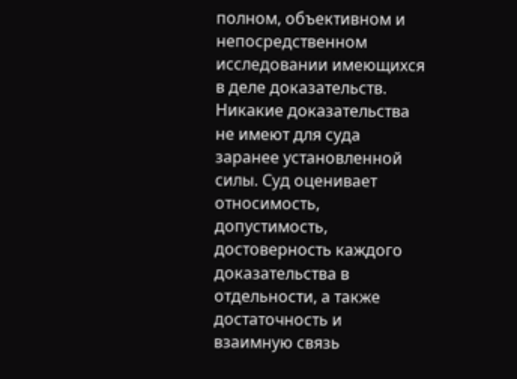полном, объективном и непосредственном исследовании имеющихся в деле доказательств. Никакие доказательства не имеют для суда заранее установленной силы. Суд оценивает относимость, допустимость, достоверность каждого доказательства в отдельности, а также достаточность и взаимную связь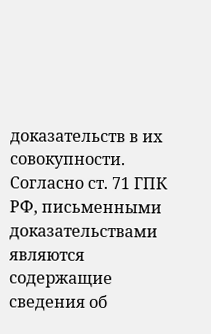доказательств в их совокупности.
Согласно ст. 71 ГПК РФ, письменными доказательствами являются содержащие сведения об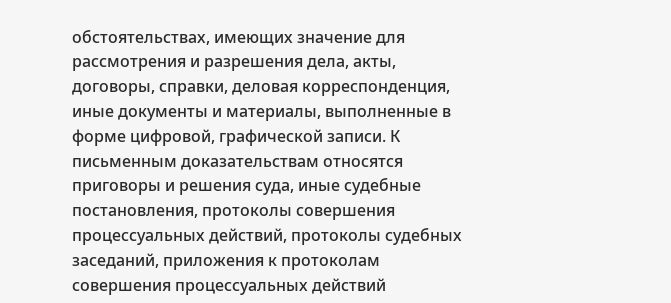обстоятельствах, имеющих значение для рассмотрения и разрешения дела, акты, договоры, справки, деловая корреспонденция, иные документы и материалы, выполненные в форме цифровой, графической записи. К письменным доказательствам относятся приговоры и решения суда, иные судебные постановления, протоколы совершения процессуальных действий, протоколы судебных заседаний, приложения к протоколам совершения процессуальных действий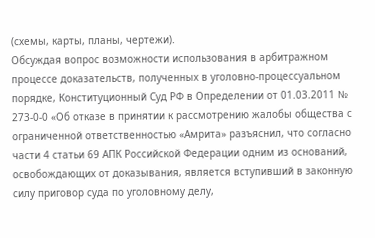(схемы, карты, планы, чертежи).
Обсуждая вопрос возможности использования в арбитражном процессе доказательств, полученных в уголовно-процессуальном порядке, Конституционный Суд РФ в Определении от 01.03.2011 № 273-0-0 «Об отказе в принятии к рассмотрению жалобы общества с ограниченной ответственностью «Амрита» разъяснил, что согласно части 4 статьи 69 АПК Российской Федерации одним из оснований, освобождающих от доказывания, является вступивший в законную силу приговор суда по уголовному делу,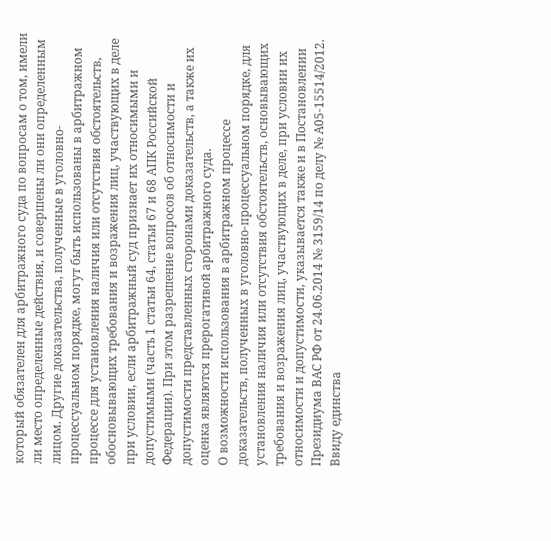который обязателен для арбитражного суда по вопросам о том, имели ли место определенные действия, и совершены ли они определенным лицом. Другие доказательства, полученные в уголовно-процессуальном порядке, могут быть использованы в арбитражном процессе для установления наличия или отсутствия обстоятельств, обосновывающих требования и возражения лиц, участвующих в деле при условии, если арбитражный суд признает их относимыми и допустимыми (часть 1 статьи 64, статьи 67 и 68 АПК Российской Федерации). При этом разрешение вопросов об относимости и допустимости представленных сторонами доказательств, а также их оценка являются прерогативой арбитражного суда.
О возможности использования в арбитражном процессе доказательств, полученных в уголовно-процессуальном порядке, для установления наличия или отсутствия обстоятельств, основывающих требования и возражения лиц, участвующих в деле, при условии их относимости и допустимости, указывается также и в Постановлении Президиума ВАС РФ от 24.06.2014 № 3159/14 по делу № А05-15514/2012.
Ввиду единства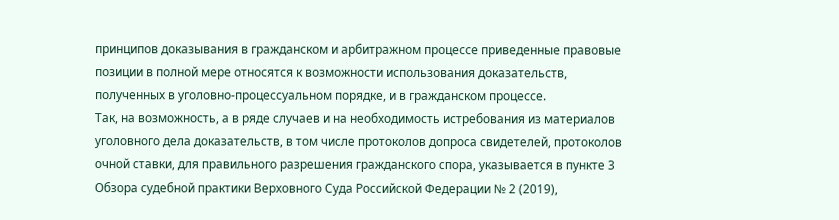принципов доказывания в гражданском и арбитражном процессе приведенные правовые позиции в полной мере относятся к возможности использования доказательств, полученных в уголовно-процессуальном порядке, и в гражданском процессе.
Так, на возможность, а в ряде случаев и на необходимость истребования из материалов уголовного дела доказательств, в том числе протоколов допроса свидетелей, протоколов очной ставки, для правильного разрешения гражданского спора, указывается в пункте 3 Обзора судебной практики Верховного Суда Российской Федерации № 2 (2019),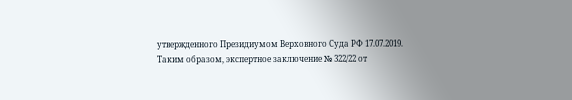утвержденного Президиумом Верховного Суда РФ 17.07.2019.
Таким образом, экспертное заключение № 322/22 от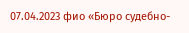07.04.2023 фио «Бюро судебно-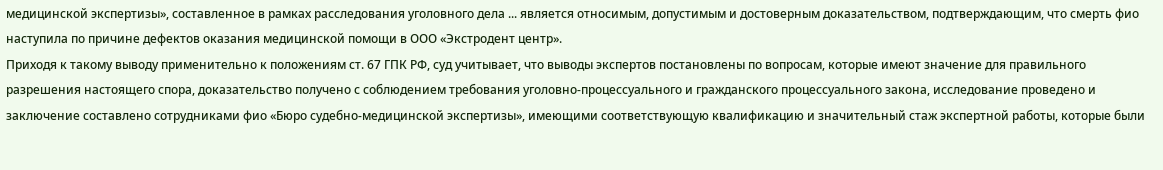медицинской экспертизы», составленное в рамках расследования уголовного дела ... является относимым, допустимым и достоверным доказательством, подтверждающим, что смерть фио наступила по причине дефектов оказания медицинской помощи в ООО «Экстродент центр».
Приходя к такому выводу применительно к положениям ст. 67 ГПК РФ, суд учитывает, что выводы экспертов постановлены по вопросам, которые имеют значение для правильного разрешения настоящего спора, доказательство получено с соблюдением требования уголовно-процессуального и гражданского процессуального закона, исследование проведено и заключение составлено сотрудниками фио «Бюро судебно-медицинской экспертизы», имеющими соответствующую квалификацию и значительный стаж экспертной работы, которые были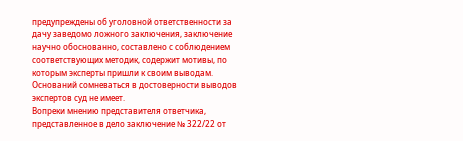предупреждены об уголовной ответственности за дачу заведомо ложного заключения, заключение научно обоснованно, составлено с соблюдением соответствующих методик, содержит мотивы, по которым эксперты пришли к своим выводам. Оснований сомневаться в достоверности выводов экспертов суд не имеет.
Вопреки мнению представителя ответчика, представленное в дело заключение № 322/22 от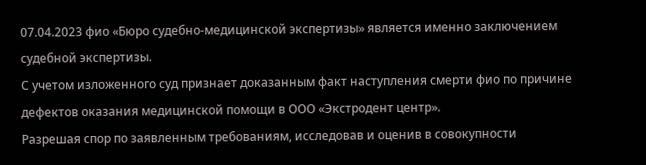07.04.2023 фио «Бюро судебно-медицинской экспертизы» является именно заключением судебной экспертизы.
С учетом изложенного суд признает доказанным факт наступления смерти фио по причине дефектов оказания медицинской помощи в ООО «Экстродент центр».
Разрешая спор по заявленным требованиям, исследовав и оценив в совокупности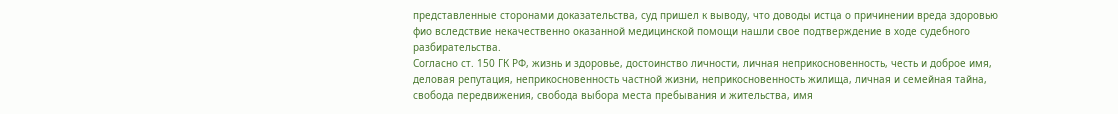представленные сторонами доказательства, суд пришел к выводу, что доводы истца о причинении вреда здоровью фио вследствие некачественно оказанной медицинской помощи нашли свое подтверждение в ходе судебного разбирательства.
Согласно ст. 150 ГК РФ, жизнь и здоровье, достоинство личности, личная неприкосновенность, честь и доброе имя, деловая репутация, неприкосновенность частной жизни, неприкосновенность жилища, личная и семейная тайна, свобода передвижения, свобода выбора места пребывания и жительства, имя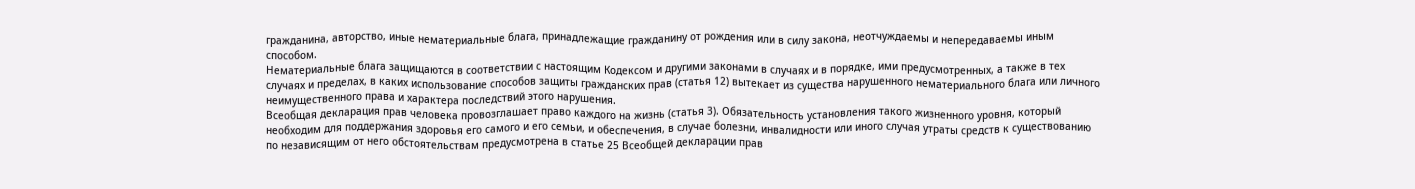гражданина, авторство, иные нематериальные блага, принадлежащие гражданину от рождения или в силу закона, неотчуждаемы и непередаваемы иным способом.
Нематериальные блага защищаются в соответствии с настоящим Кодексом и другими законами в случаях и в порядке, ими предусмотренных, а также в тех случаях и пределах, в каких использование способов защиты гражданских прав (статья 12) вытекает из существа нарушенного нематериального блага или личного неимущественного права и характера последствий этого нарушения.
Всеобщая декларация прав человека провозглашает право каждого на жизнь (статья 3). Обязательность установления такого жизненного уровня, который необходим для поддержания здоровья его самого и его семьи, и обеспечения, в случае болезни, инвалидности или иного случая утраты средств к существованию по независящим от него обстоятельствам предусмотрена в статье 25 Всеобщей декларации прав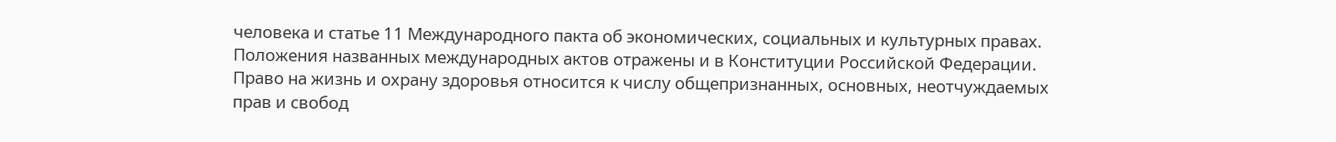человека и статье 11 Международного пакта об экономических, социальных и культурных правах.
Положения названных международных актов отражены и в Конституции Российской Федерации.
Право на жизнь и охрану здоровья относится к числу общепризнанных, основных, неотчуждаемых прав и свобод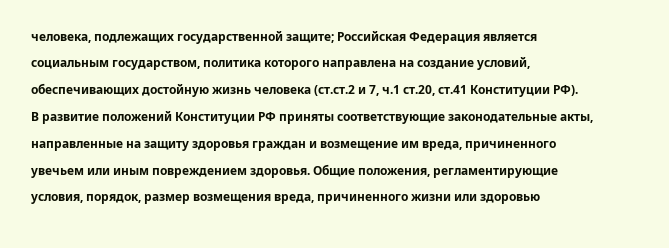человека, подлежащих государственной защите; Российская Федерация является социальным государством, политика которого направлена на создание условий, обеспечивающих достойную жизнь человека (ст.ст.2 и 7, ч.1 ст.20, ст.41 Конституции РФ).
В развитие положений Конституции РФ приняты соответствующие законодательные акты, направленные на защиту здоровья граждан и возмещение им вреда, причиненного увечьем или иным повреждением здоровья. Общие положения, регламентирующие условия, порядок, размер возмещения вреда, причиненного жизни или здоровью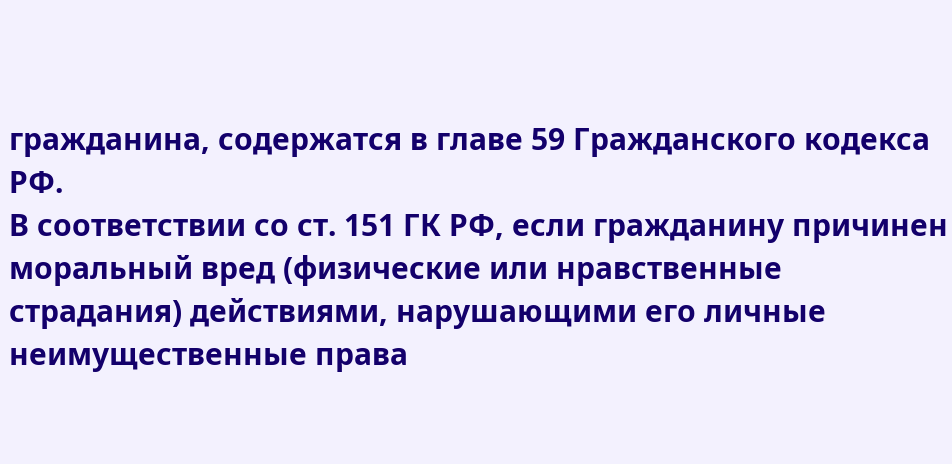гражданина, содержатся в главе 59 Гражданского кодекса РФ.
В соответствии со ст. 151 ГК РФ, если гражданину причинен моральный вред (физические или нравственные страдания) действиями, нарушающими его личные неимущественные права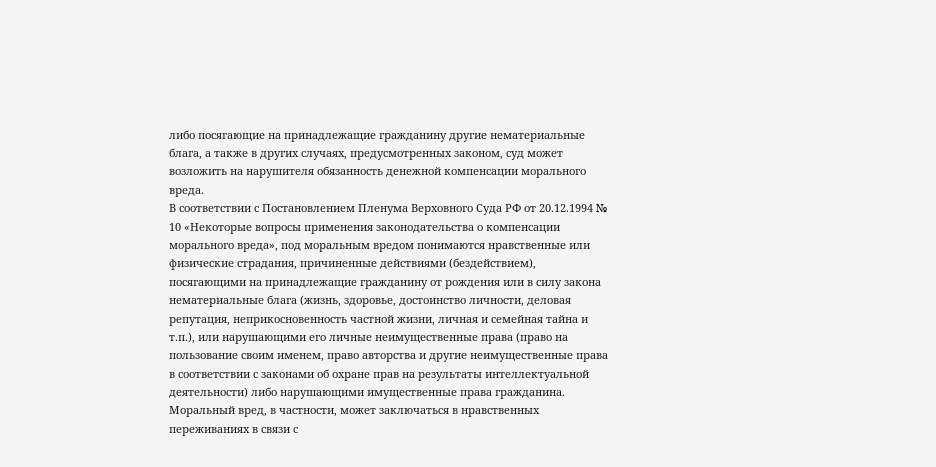либо посягающие на принадлежащие гражданину другие нематериальные блага, а также в других случаях, предусмотренных законом, суд может возложить на нарушителя обязанность денежной компенсации морального вреда.
В соответствии с Постановлением Пленума Верховного Суда РФ от 20.12.1994 № 10 «Некоторые вопросы применения законодательства о компенсации морального вреда», под моральным вредом понимаются нравственные или физические страдания, причиненные действиями (бездействием), посягающими на принадлежащие гражданину от рождения или в силу закона нематериальные блага (жизнь, здоровье, достоинство личности, деловая репутация, неприкосновенность частной жизни, личная и семейная тайна и т.п.), или нарушающими его личные неимущественные права (право на пользование своим именем, право авторства и другие неимущественные права в соответствии с законами об охране прав на результаты интеллектуальной деятельности) либо нарушающими имущественные права гражданина.
Моральный вред, в частности, может заключаться в нравственных переживаниях в связи с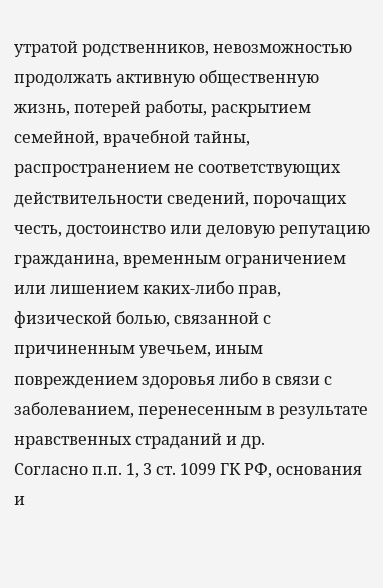утратой родственников, невозможностью продолжать активную общественную жизнь, потерей работы, раскрытием семейной, врачебной тайны, распространением не соответствующих действительности сведений, порочащих честь, достоинство или деловую репутацию гражданина, временным ограничением или лишением каких-либо прав, физической болью, связанной с причиненным увечьем, иным повреждением здоровья либо в связи с заболеванием, перенесенным в результате нравственных страданий и др.
Согласно п.п. 1, 3 ст. 1099 ГК РФ, основания и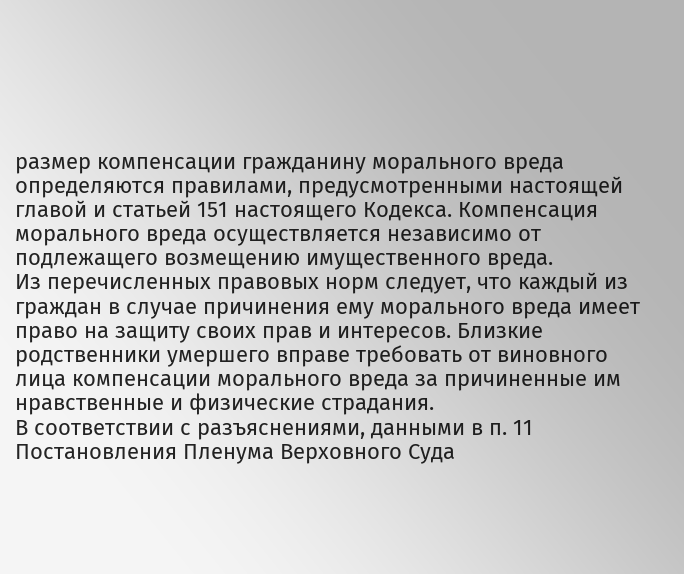размер компенсации гражданину морального вреда определяются правилами, предусмотренными настоящей главой и статьей 151 настоящего Кодекса. Компенсация морального вреда осуществляется независимо от подлежащего возмещению имущественного вреда.
Из перечисленных правовых норм следует, что каждый из граждан в случае причинения ему морального вреда имеет право на защиту своих прав и интересов. Близкие родственники умершего вправе требовать от виновного лица компенсации морального вреда за причиненные им нравственные и физические страдания.
В соответствии с разъяснениями, данными в п. 11 Постановления Пленума Верховного Суда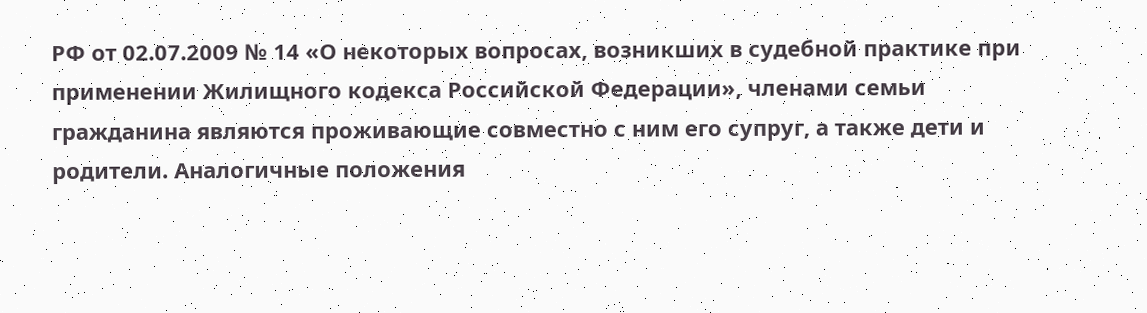РФ от 02.07.2009 № 14 «О некоторых вопросах, возникших в судебной практике при применении Жилищного кодекса Российской Федерации», членами семьи гражданина являются проживающие совместно с ним его супруг, а также дети и родители. Аналогичные положения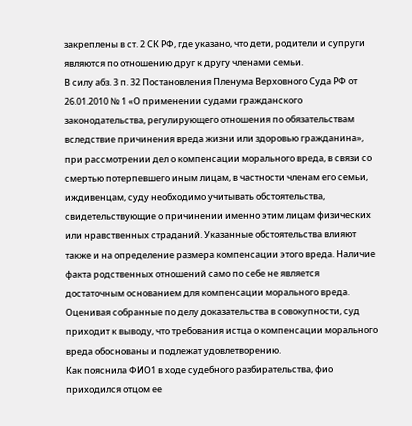закреплены в ст. 2 СК РФ, где указано, что дети, родители и супруги являются по отношению друг к другу членами семьи.
В силу абз. 3 п. 32 Постановления Пленума Верховного Суда РФ от 26.01.2010 № 1 «О применении судами гражданского законодательства, регулирующего отношения по обязательствам вследствие причинения вреда жизни или здоровью гражданина», при рассмотрении дел о компенсации морального вреда, в связи со смертью потерпевшего иным лицам, в частности членам его семьи, иждивенцам, суду необходимо учитывать обстоятельства, свидетельствующие о причинении именно этим лицам физических или нравственных страданий. Указанные обстоятельства влияют также и на определение размера компенсации этого вреда. Наличие факта родственных отношений само по себе не является достаточным основанием для компенсации морального вреда.
Оценивая собранные по делу доказательства в совокупности, суд приходит к выводу, что требования истца о компенсации морального вреда обоснованы и подлежат удовлетворению.
Как пояснила ФИО1 в ходе судебного разбирательства, фио приходился отцом ее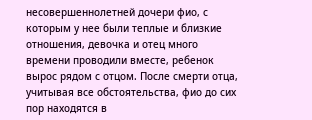несовершеннолетней дочери фио, с которым у нее были теплые и близкие отношения, девочка и отец много времени проводили вместе, ребенок вырос рядом с отцом. После смерти отца, учитывая все обстоятельства, фио до сих пор находятся в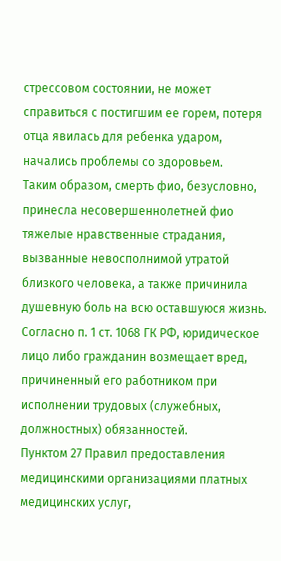стрессовом состоянии, не может справиться с постигшим ее горем, потеря отца явилась для ребенка ударом, начались проблемы со здоровьем.
Таким образом, смерть фио, безусловно, принесла несовершеннолетней фио тяжелые нравственные страдания, вызванные невосполнимой утратой близкого человека, а также причинила душевную боль на всю оставшуюся жизнь.
Согласно п. 1 ст. 1068 ГК РФ, юридическое лицо либо гражданин возмещает вред, причиненный его работником при исполнении трудовых (служебных, должностных) обязанностей.
Пунктом 27 Правил предоставления медицинскими организациями платных медицинских услуг,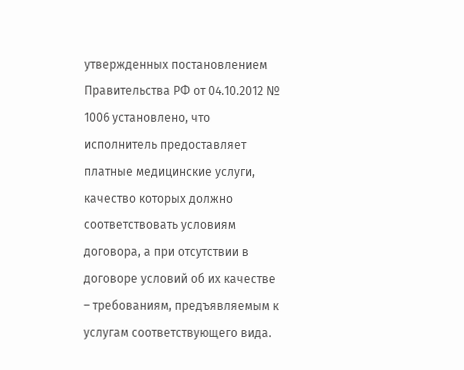утвержденных постановлением Правительства РФ от 04.10.2012 № 1006 установлено, что исполнитель предоставляет платные медицинские услуги, качество которых должно соответствовать условиям договора, а при отсутствии в договоре условий об их качестве – требованиям, предъявляемым к услугам соответствующего вида.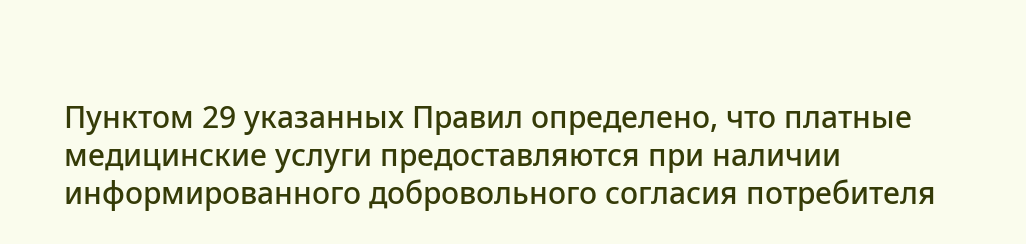Пунктом 29 указанных Правил определено, что платные медицинские услуги предоставляются при наличии информированного добровольного согласия потребителя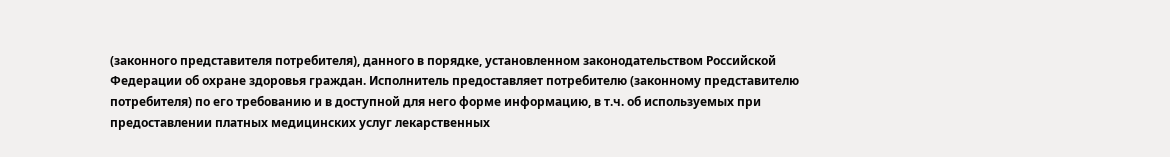(законного представителя потребителя), данного в порядке, установленном законодательством Российской Федерации об охране здоровья граждан. Исполнитель предоставляет потребителю (законному представителю потребителя) по его требованию и в доступной для него форме информацию, в т.ч. об используемых при предоставлении платных медицинских услуг лекарственных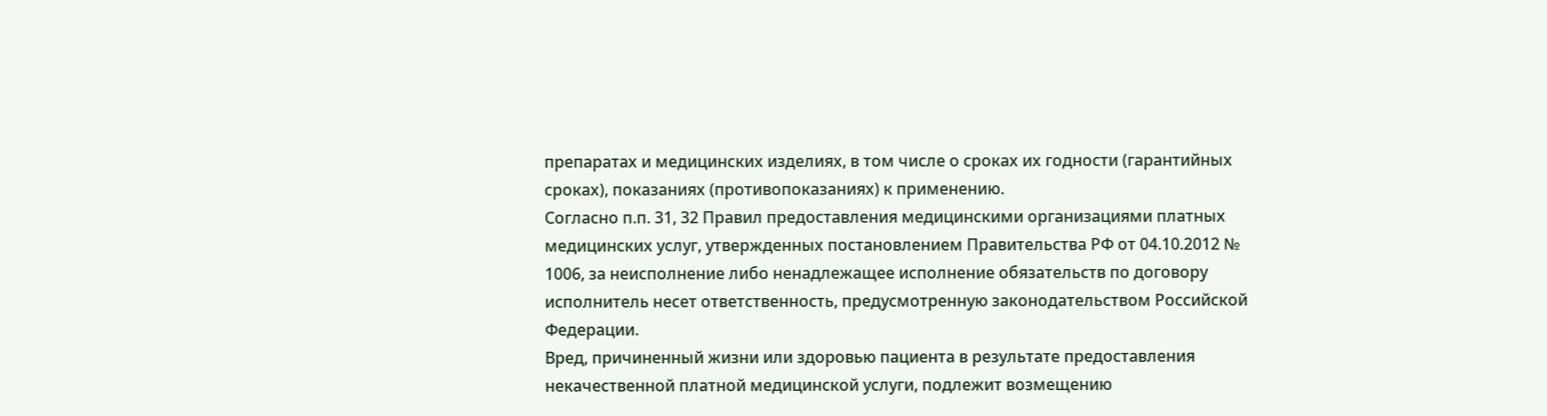препаратах и медицинских изделиях, в том числе о сроках их годности (гарантийных сроках), показаниях (противопоказаниях) к применению.
Согласно п.п. 31, 32 Правил предоставления медицинскими организациями платных медицинских услуг, утвержденных постановлением Правительства РФ от 04.10.2012 № 1006, за неисполнение либо ненадлежащее исполнение обязательств по договору исполнитель несет ответственность, предусмотренную законодательством Российской Федерации.
Вред, причиненный жизни или здоровью пациента в результате предоставления некачественной платной медицинской услуги, подлежит возмещению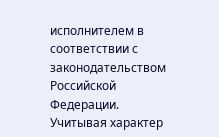исполнителем в соответствии с законодательством Российской Федерации.
Учитывая характер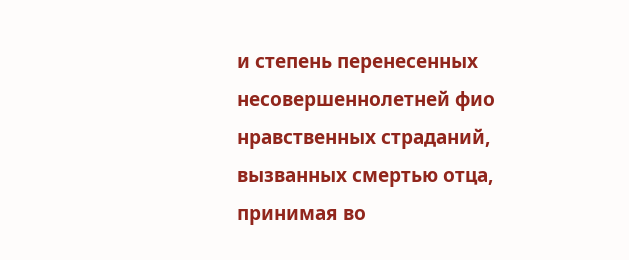и степень перенесенных несовершеннолетней фио нравственных страданий, вызванных смертью отца, принимая во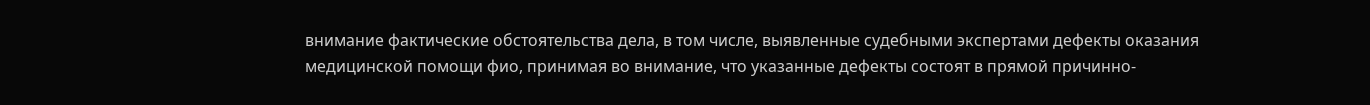внимание фактические обстоятельства дела, в том числе, выявленные судебными экспертами дефекты оказания медицинской помощи фио, принимая во внимание, что указанные дефекты состоят в прямой причинно-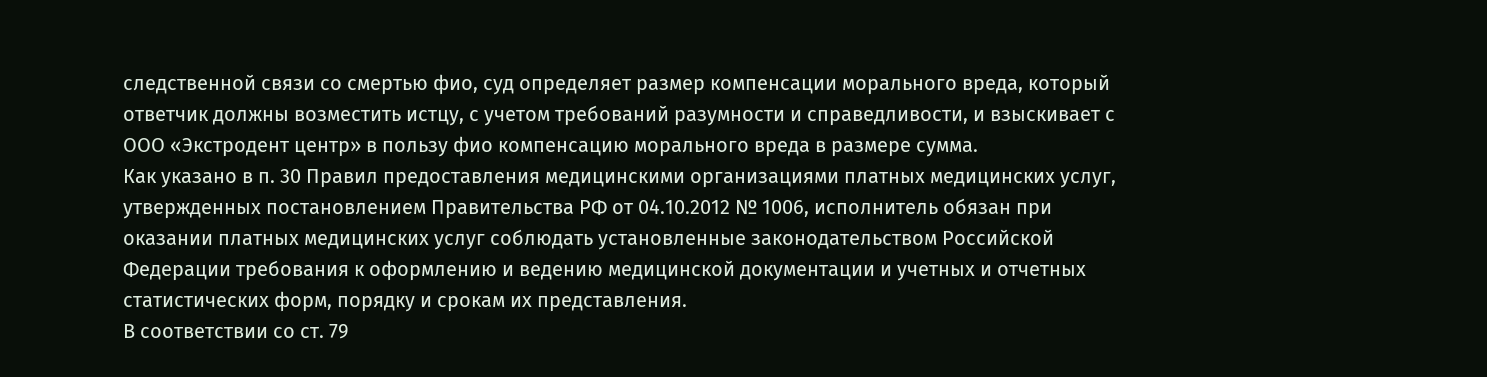следственной связи со смертью фио, суд определяет размер компенсации морального вреда, который ответчик должны возместить истцу, с учетом требований разумности и справедливости, и взыскивает с ООО «Экстродент центр» в пользу фио компенсацию морального вреда в размере сумма.
Как указано в п. 30 Правил предоставления медицинскими организациями платных медицинских услуг, утвержденных постановлением Правительства РФ от 04.10.2012 № 1006, исполнитель обязан при оказании платных медицинских услуг соблюдать установленные законодательством Российской Федерации требования к оформлению и ведению медицинской документации и учетных и отчетных статистических форм, порядку и срокам их представления.
В соответствии со ст. 79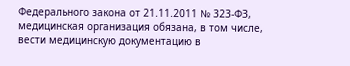Федерального закона от 21.11.2011 № 323-ФЗ, медицинская организация обязана, в том числе, вести медицинскую документацию в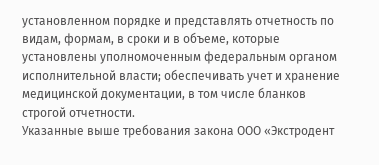установленном порядке и представлять отчетность по видам, формам, в сроки и в объеме, которые установлены уполномоченным федеральным органом исполнительной власти; обеспечивать учет и хранение медицинской документации, в том числе бланков строгой отчетности.
Указанные выше требования закона ООО «Экстродент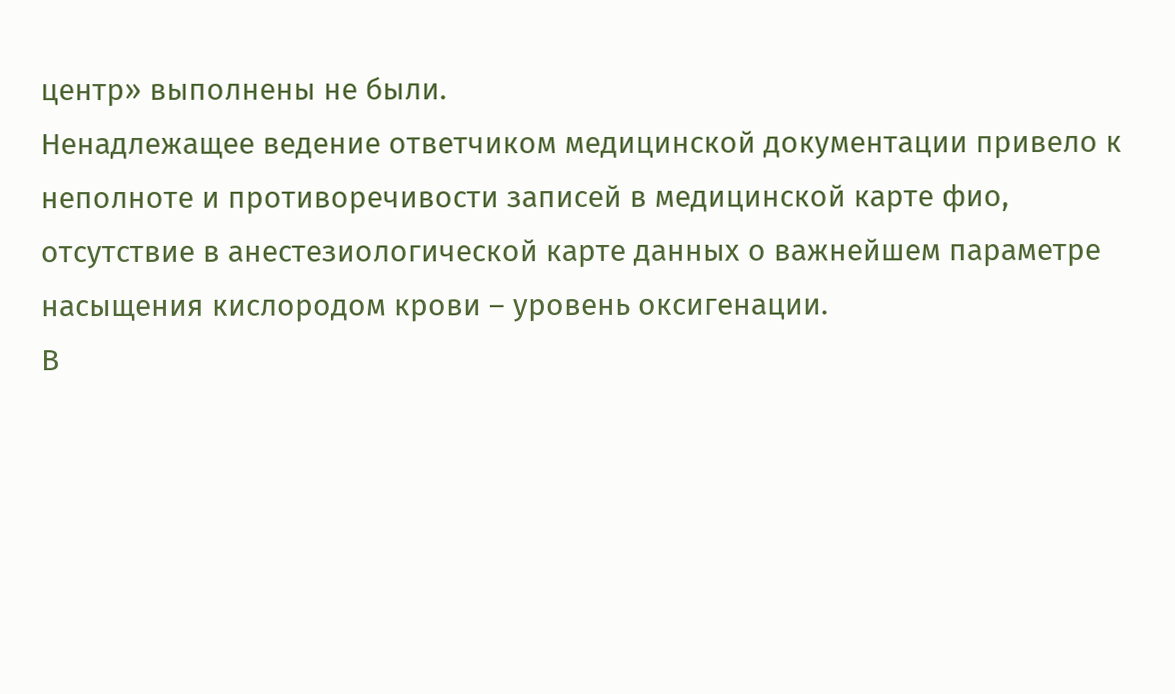центр» выполнены не были.
Ненадлежащее ведение ответчиком медицинской документации привело к неполноте и противоречивости записей в медицинской карте фио, отсутствие в анестезиологической карте данных о важнейшем параметре насыщения кислородом крови – уровень оксигенации.
В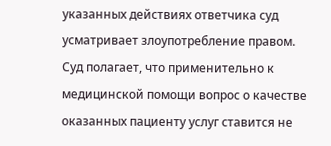указанных действиях ответчика суд усматривает злоупотребление правом.
Суд полагает, что применительно к медицинской помощи вопрос о качестве оказанных пациенту услуг ставится не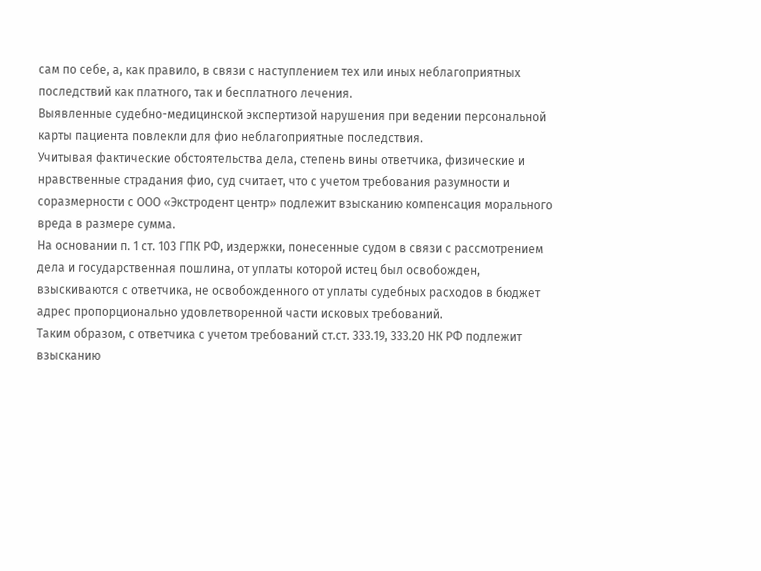сам по себе, а, как правило, в связи с наступлением тех или иных неблагоприятных последствий как платного, так и бесплатного лечения.
Выявленные судебно-медицинской экспертизой нарушения при ведении персональной карты пациента повлекли для фио неблагоприятные последствия.
Учитывая фактические обстоятельства дела, степень вины ответчика, физические и нравственные страдания фио, суд считает, что с учетом требования разумности и соразмерности с ООО «Экстродент центр» подлежит взысканию компенсация морального вреда в размере сумма.
На основании п. 1 ст. 103 ГПК РФ, издержки, понесенные судом в связи с рассмотрением дела и государственная пошлина, от уплаты которой истец был освобожден, взыскиваются с ответчика, не освобожденного от уплаты судебных расходов в бюджет адрес пропорционально удовлетворенной части исковых требований.
Таким образом, с ответчика с учетом требований ст.ст. 333.19, 333.20 НК РФ подлежит взысканию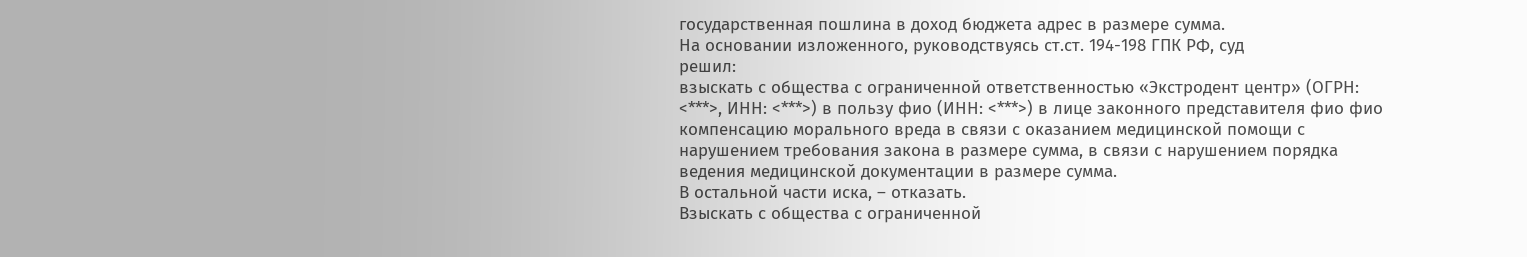государственная пошлина в доход бюджета адрес в размере сумма.
На основании изложенного, руководствуясь ст.ст. 194-198 ГПК РФ, суд
решил:
взыскать с общества с ограниченной ответственностью «Экстродент центр» (ОГРН: <***>, ИНН: <***>) в пользу фио (ИНН: <***>) в лице законного представителя фио фио компенсацию морального вреда в связи с оказанием медицинской помощи с нарушением требования закона в размере сумма, в связи с нарушением порядка ведения медицинской документации в размере сумма.
В остальной части иска, – отказать.
Взыскать с общества с ограниченной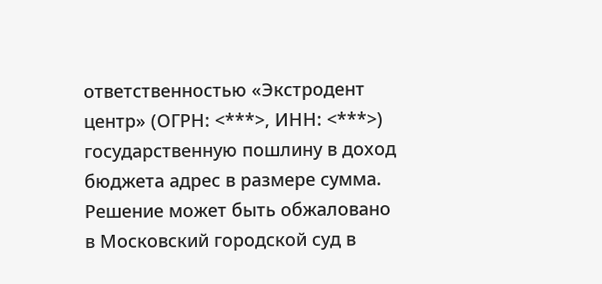ответственностью «Экстродент центр» (ОГРН: <***>, ИНН: <***>) государственную пошлину в доход бюджета адрес в размере сумма.
Решение может быть обжаловано в Московский городской суд в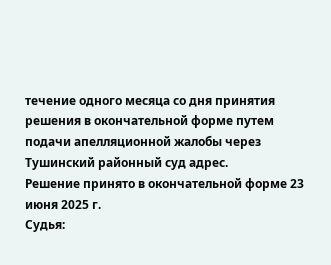течение одного месяца со дня принятия решения в окончательной форме путем подачи апелляционной жалобы через Тушинский районный суд адрес.
Решение принято в окончательной форме 23 июня 2025 г.
Судья: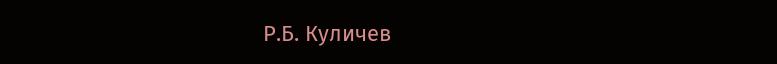Р.Б. Куличев